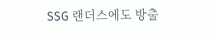SSG 랜더스에도 방출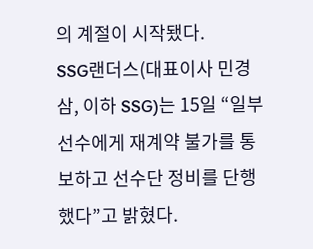의 계절이 시작됐다.
SSG랜더스(대표이사 민경삼, 이하 SSG)는 15일 “일부 선수에게 재계약 불가를 통보하고 선수단 정비를 단행했다”고 밝혔다.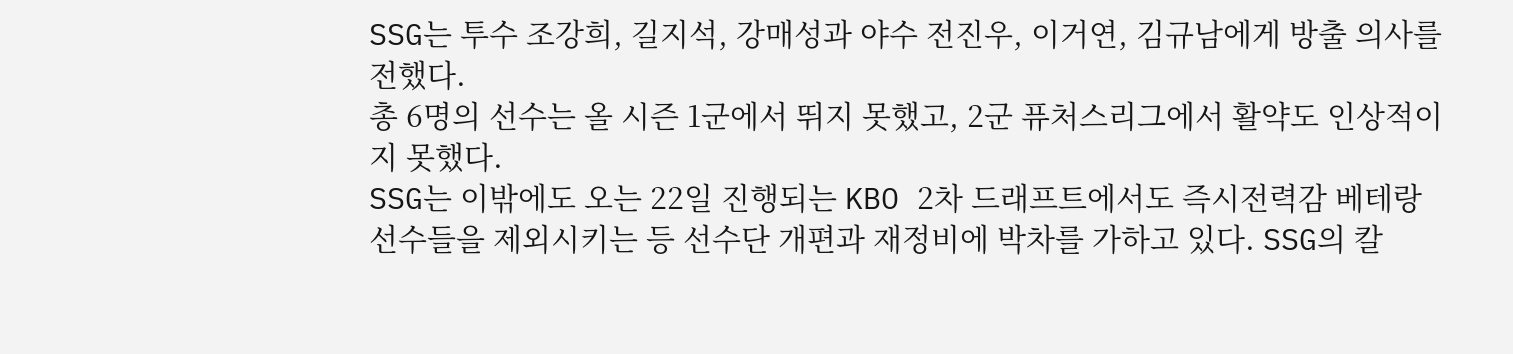SSG는 투수 조강희, 길지석, 강매성과 야수 전진우, 이거연, 김규남에게 방출 의사를 전했다.
총 6명의 선수는 올 시즌 1군에서 뛰지 못했고, 2군 퓨처스리그에서 활약도 인상적이지 못했다.
SSG는 이밖에도 오는 22일 진행되는 KBO 2차 드래프트에서도 즉시전력감 베테랑 선수들을 제외시키는 등 선수단 개편과 재정비에 박차를 가하고 있다. SSG의 칼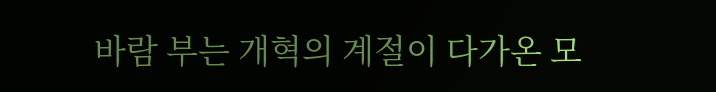바람 부는 개혁의 계절이 다가온 모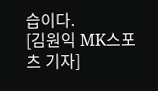습이다.
[김원익 MK스포츠 기자]